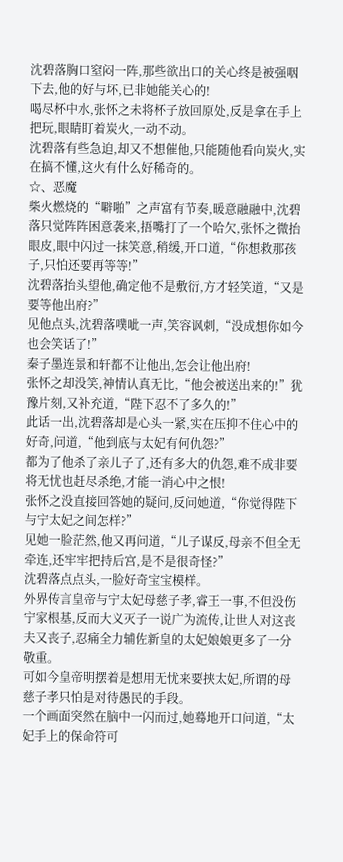沈碧落胸口窒闷一阵,那些欲出口的关心终是被强咽下去,他的好与坏,已非她能关心的!
喝尽杯中水,张怀之未将杯子放回原处,反是拿在手上把玩,眼睛盯着炭火,一动不动。
沈碧落有些急迫,却又不想催他,只能随他看向炭火,实在搞不懂,这火有什么好稀奇的。
☆、恶魔
柴火燃烧的“噼啪”之声富有节奏,暖意融融中,沈碧落只觉阵阵困意袭来,捂嘴打了一个哈欠,张怀之微抬眼皮,眼中闪过一抹笑意,稍缓,开口道,“你想救那孩子,只怕还要再等等!”
沈碧落抬头望他,确定他不是敷衍,方才轻笑道,“又是要等他出府?”
见他点头,沈碧落噗呲一声,笑容讽刺,“没成想你如今也会笑话了!”
秦子墨连景和轩都不让他出,怎会让他出府!
张怀之却没笑,神情认真无比,“他会被送出来的!”犹豫片刻,又补充道,“陛下忍不了多久的!”
此话一出,沈碧落却是心头一紧,实在压抑不住心中的好奇,问道,“他到底与太妃有何仇怨?”
都为了他杀了亲儿子了,还有多大的仇怨,难不成非要将无忧也赶尽杀绝,才能一消心中之恨!
张怀之没直接回答她的疑问,反问她道,“你觉得陛下与宁太妃之间怎样?”
见她一脸茫然,他又再问道,“儿子谋反,母亲不但全无牵连,还牢牢把持后宫,是不是很奇怪?”
沈碧落点点头,一脸好奇宝宝模样。
外界传言皇帝与宁太妃母慈子孝,睿王一事,不但没伤宁家根基,反而大义灭子一说广为流传,让世人对这丧夫又丧子,忍痛全力辅佐新皇的太妃娘娘更多了一分敬重。
可如今皇帝明摆着是想用无忧来要挟太妃,所谓的母慈子孝只怕是对待愚民的手段。
一个画面突然在脑中一闪而过,她蓦地开口问道,“太妃手上的保命符可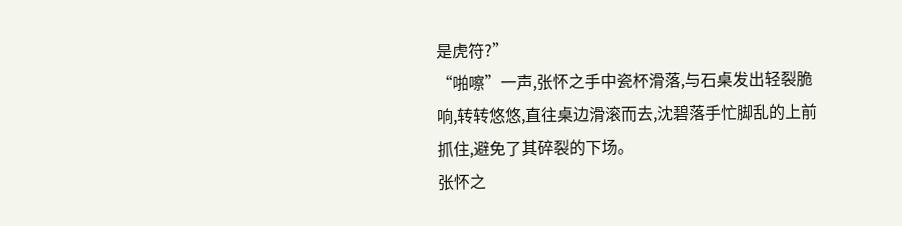是虎符?”
“啪嚓”一声,张怀之手中瓷杯滑落,与石桌发出轻裂脆响,转转悠悠,直往桌边滑滚而去,沈碧落手忙脚乱的上前抓住,避免了其碎裂的下场。
张怀之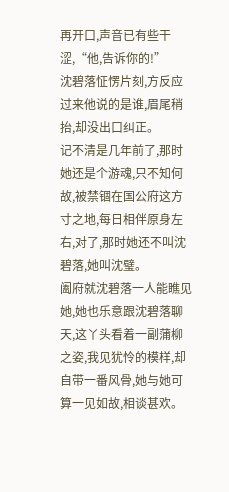再开口,声音已有些干涩,“他,告诉你的!”
沈碧落怔愣片刻,方反应过来他说的是谁,眉尾稍抬,却没出口纠正。
记不清是几年前了,那时她还是个游魂,只不知何故,被禁锢在国公府这方寸之地,每日相伴原身左右,对了,那时她还不叫沈碧落,她叫沈璧。
阖府就沈碧落一人能瞧见她,她也乐意跟沈碧落聊天,这丫头看着一副蒲柳之姿,我见犹怜的模样,却自带一番风骨,她与她可算一见如故,相谈甚欢。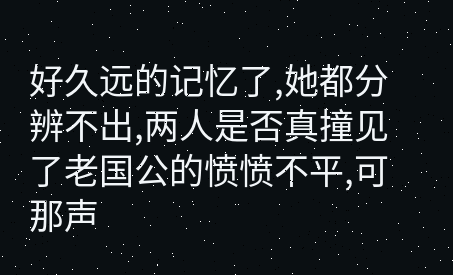好久远的记忆了,她都分辨不出,两人是否真撞见了老国公的愤愤不平,可那声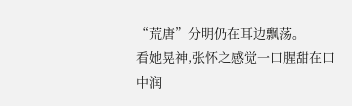“荒唐”分明仍在耳边飘荡。
看她晃神,张怀之感觉一口腥甜在口中润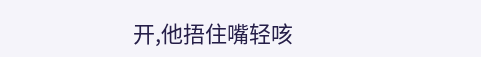开,他捂住嘴轻咳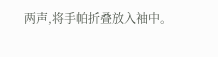两声,将手帕折叠放入袖中。